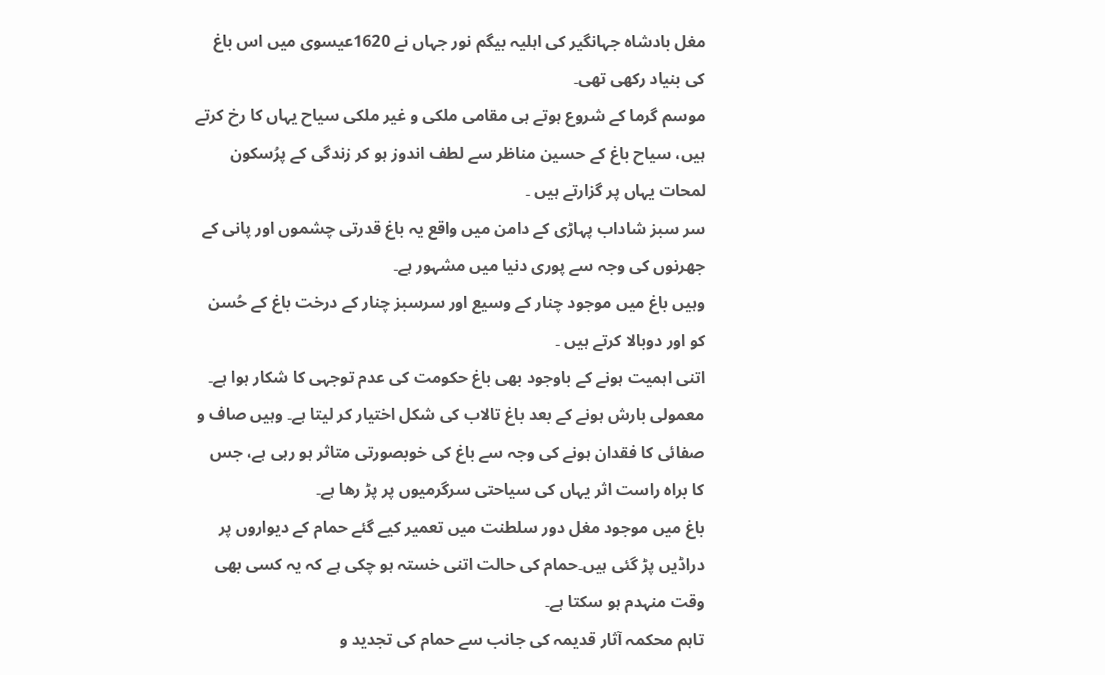مغل بادشاہ جہانگیر کی اہلیہ بیگم نور جہاں نے 1620عیسوی میں اس باغ کی بنیاد رکھی تھی۔
موسم گرما کے شروع ہوتے ہی مقامی ملکی و غیر ملکی سیاح یہاں کا رخ کرتے ہیں، سیاح باغ کے حسین مناظر سے لطف اندوز ہو کر زندگی کے پرُسکون لمحات یہاں پر گزارتے ہیں ۔
سر سبز شاداب پہاڑی کے دامن میں واقع یہ باغ قدرتی چشموں اور پانی کے جھرنوں کی وجہ سے پوری دنیا میں مشہور ہے۔
وہیں باغ میں موجود چنار کے وسیع اور سرسبز چنار کے درخت باغ کے حُسن کو اور دوبالا کرتے ہیں ۔
اتنی اہمیت ہونے کے باوجود بھی باغ حکومت کی عدم توجہی کا شکار ہوا ہے۔ معمولی بارش ہونے کے بعد باغ تالاب کی شکل اختیار کر لیتا ہے۔ وہیں صاف و صفائی کا فقدان ہونے کی وجہ سے باغ کی خوبصورتی متاثر ہو رہی ہے، جس کا براہ راست اثر یہاں کی سیاحتی سرگرمیوں پر پڑ رھا ہے۔
باغ میں موجود مغل دور سلطنت میں تعمیر کیے گئے حمام کے دیواروں پر دراڈیں پڑ گئی ہیں۔حمام کی حالت اتنی خستہ ہو چکی ہے کہ یہ کسی بھی وقت منہدم ہو سکتا ہے۔
تاہم محکمہ آثار قدیمہ کی جانب سے حمام کی تجدید و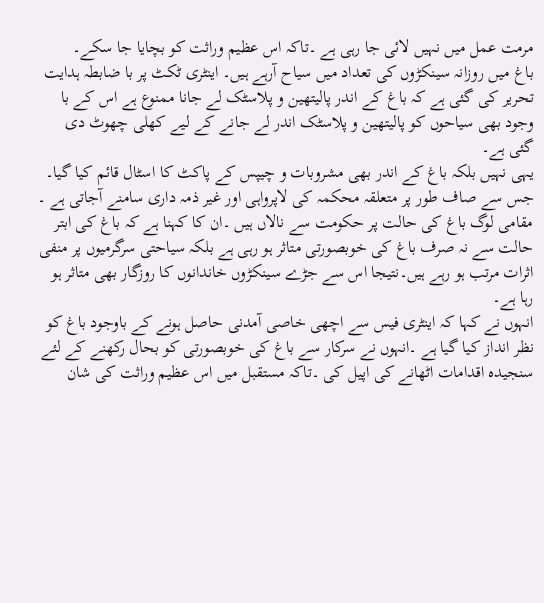مرمت عمل میں نہیں لائی جا رہی ہے ۔تاکہ اس عظیم وراثت کو بچایا جا سکے۔
باغ میں روزانہ سینکڑوں کی تعداد میں سیاح آرہے ہیں۔ اینٹری ٹکٹ پر با ضابطہ ہدایت تحریر کی گئی ہے کہ باغ کے اندر پالیتھین و پلاسٹک لے جانا ممنوع ہے اس کے با وجود بھی سیاحوں کو پالیتھین و پلاسٹک اندر لے جانے کے لیے کھلی چھوٹ دی گئی ہے۔
یہی نہیں بلکہ باغ کے اندر بھی مشروبات و چیپس کے پاکٹ کا اسٹال قائم کیا گیا۔ جس سے صاف طور پر متعلقہ محکمہ کی لاپرواہی اور غیر ذمہ داری سامنے آجاتی ہے ۔
مقامی لوگ باغ کی حالت پر حکومت سے نالاں ہیں ۔ان کا کہنا ہے کہ باغ کی ابتر حالت سے نہ صرف باغ کی خوبصورتی متاثر ہو رہی ہے بلکہ سیاحتی سرگرمیوں پر منفی اثرات مرتب ہو رہے ہیں۔نتیجا اس سے جڑے سینکڑوں خاندانوں کا روزگار بھی متاثر ہو رہا ہے۔
انہوں نے کہا کہ اینٹری فیس سے اچھی خاصی آمدنی حاصل ہونے کے باوجود باغ کو نظر انداز کیا گیا ہے ۔انہوں نے سرکار سے باغ کی خوبصورتی کو بحال رکھنے کے لئے سنجیدہ اقدامات اٹھانے کی اپیل کی ۔تاکہ مستقبل میں اس عظیم وراثت کی شان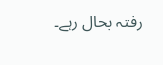رفتہ بحال رہے۔